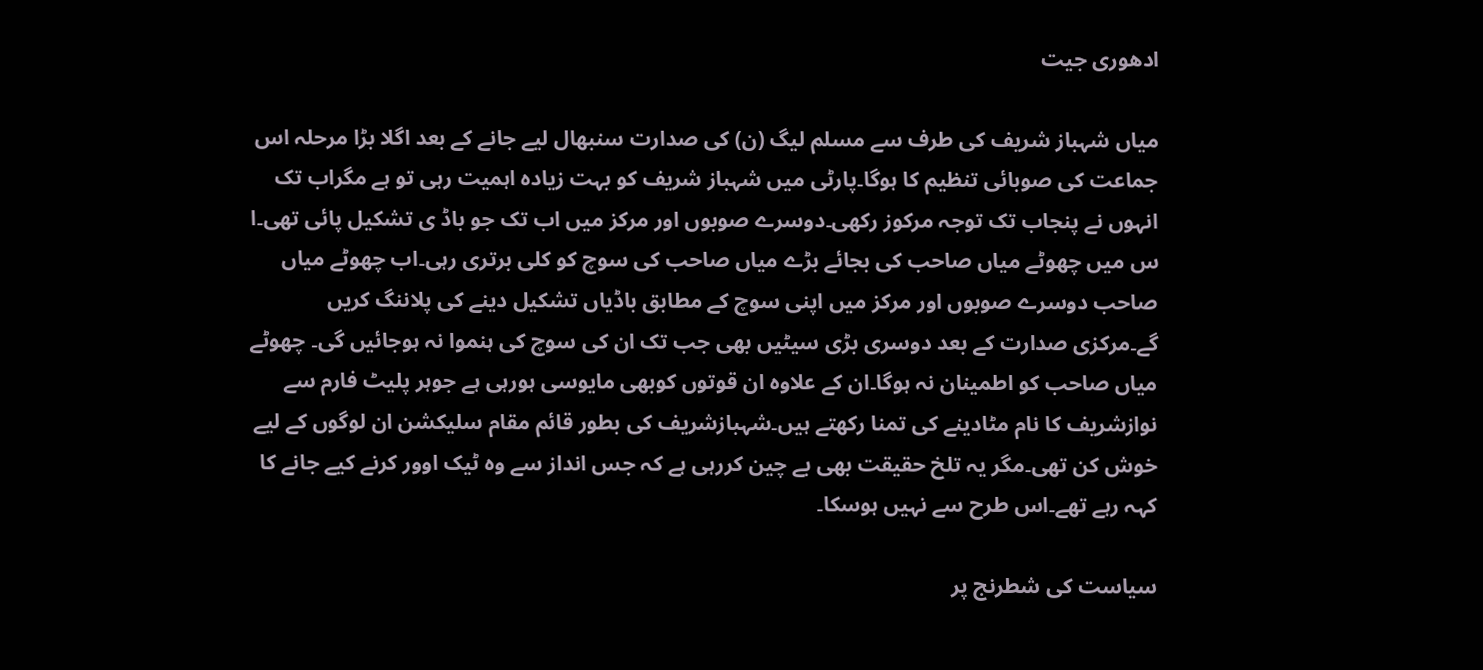ادھوری جیت

میاں شہباز شریف کی طرف سے مسلم لیگ (ن) کی صدارت سنبھال لیے جانے کے بعد اگلا بڑا مرحلہ اس جماعت کی صوبائی تنظیم کا ہوگا۔پارٹی میں شہباز شریف کو بہت زیادہ اہمیت رہی تو ہے مگراب تک انہوں نے پنجاب تک توجہ مرکوز رکھی۔دوسرے صوبوں اور مرکز میں اب تک جو باڈ ی تشکیل پائی تھی۔ا س میں چھوٹے میاں صاحب کی بجائے بڑے میاں صاحب کی سوچ کو کلی برتری رہی۔اب چھوٹے میاں صاحب دوسرے صوبوں اور مرکز میں اپنی سوچ کے مطابق باڈیاں تشکیل دینے کی پلاننگ کریں گے۔مرکزی صدارت کے بعد دوسری بڑی سیٹیں بھی جب تک ان کی سوچ کی ہنموا نہ ہوجائیں گی۔ چھوٹے میاں صاحب کو اطمینان نہ ہوگا۔ان کے علاوہ ان قوتوں کوبھی مایوسی ہورہی ہے جوہر پلیٹ فارم سے نوازشریف کا نام مٹادینے کی تمنا رکھتے ہیں۔شہبازشریف کی بطور قائم مقام سلیکشن ان لوگوں کے لیے خوش کن تھی۔مگر یہ تلخ حقیقت بھی بے چین کررہی ہے کہ جس انداز سے وہ ٹیک اوور کرنے کیے جانے کا کہہ رہے تھے۔اس طرح سے نہیں ہوسکا۔

سیاست کی شطرنج پر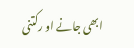ابھی جانے او رکتنی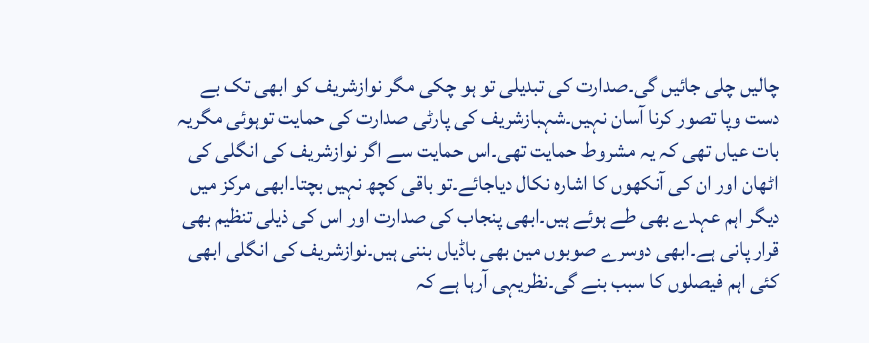چالیں چلی جائیں گی۔صدارت کی تبدیلی تو ہو چکی مگر نوازشریف کو ابھی تک بے دست وپا تصور کرنا آسان نہیں۔شہبازشریف کی پارٹی صدارت کی حمایت توہوئی مگریہ بات عیاں تھی کہ یہ مشروط حمایت تھی۔اس حمایت سے اگر نوازشریف کی انگلی کی اٹھان اور ان کی آنکھوں کا اشارہ نکال دیاجائے۔تو باقی کچھ نہیں بچتا۔ابھی مرکز میں دیگر اہم عہدے بھی طے ہوئے ہیں۔ابھی پنجاب کی صدارت اور اس کی ذیلی تنظیم بھی قرار پانی ہے۔ابھی دوسرے صوبوں مین بھی باڈیاں بننی ہیں۔نوازشریف کی انگلی ابھی کئی اہم فیصلوں کا سبب بنے گی۔نظریہی آرہا ہے کہ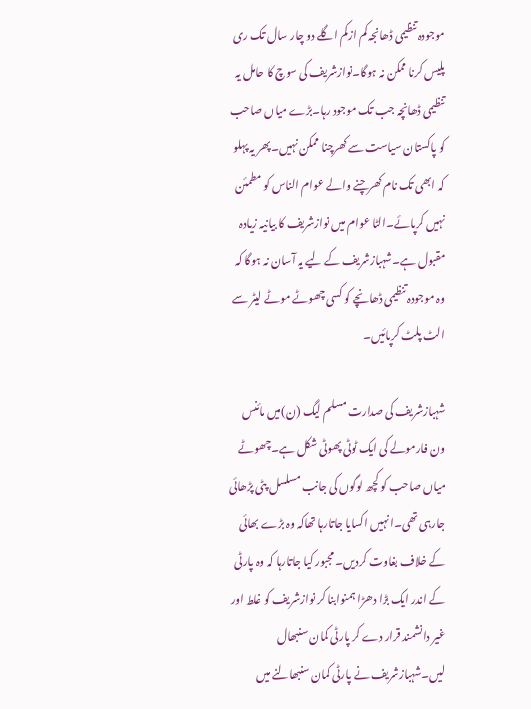موجودہ تنظیمی ڈھانجہ کم ازکم اگلے دو چار سال تک ری پلیس کرنا ممکن نہ ہوگا۔نوازشریف کی سوچ کا حامل یہ تنظیمی ڈھانچہ جب تک موجود رہا۔بڑے میاں صاحب کو پاکستان سیاست سے کھرچنا ممکن نہیں۔پھر یہ پہلو کہ ابھی تک نام کھرچنے والے عوام الناس کو مطمئن نہیں کرپائے۔الٹا عوام میں نوازشریف کا بیانیہ زیادہ مقبول ہے۔شہبازشریف کے لیے یہ آسان نہ ہوگا کہ وہ موجودہ تنظیمی ڈھانچے کو کسی چھوٹے موٹے لیٹر سے الٹ پلٹ کرپائیں۔

شہبازشریف کی صدارت مسلم لیگ (ن)میں مائنس ون فارمولے کی ایک ٹوٹی پھوٹی شکل ہے۔چھوٹے میاں صاحب کو کچھ لوگوں کی جانب مسلسل پٹی پڑھائی جارہی تھی۔انہیں اکسایا جاتارہا تھاکہ وہ بڑے بھائی کے خلاف بغاوت کردیں۔ مجبور کیا جاتارہا کہ وہ پارٹی کے اندر ایک بڑا دھڑا ہمنوابنا کر نوازشریف کو غلط اور غیر دانشمند قرار دے کر پارٹی کمان سنبھال لیں۔شہبازشریف نے پارٹی کمان سنبھالنے میں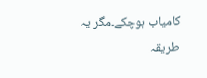کامیاب ہوچکے۔مگر یہ طریقہ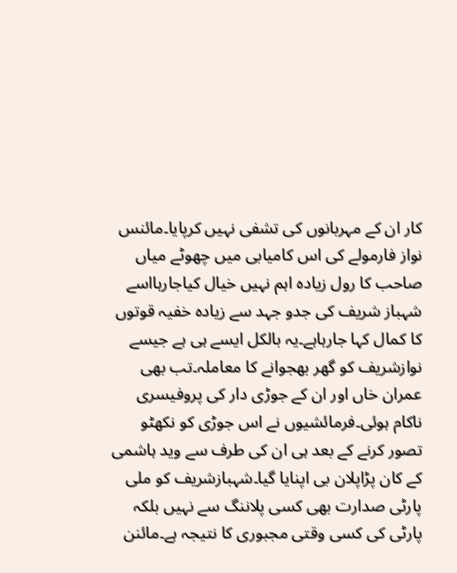کار ان کے مہربانوں کی تشفی نہیں کرپایا۔مائنس نواز فارمولے کی اس کامیابی میں چھوٹے میاں صاحب کا رول زیادہ اہم نہیں خیال کیاجارہااسے شہباز شریف کی جدو جہد سے زیادہ خفیہ قوتوں کا کمال کہا جارہاہے۔یہ بالکل ایسے ہی ہے جیسے نوازشریف کو گھر بھجوانے کا معاملہ۔تب بھی عمران خاں اور ان کے جوڑی دار کی پروفیسری ناکام ہوئی۔فرمائشیوں نے اس جوڑی کو نکھٹو تصور کرنے کے بعد ہی ان کی طرف سے وید ہاشمی کے کان پڑاپلان بی اپنایا گیا۔شہبازشریف کو ملی پارٹی صدارت بھی کسی پلاننگ سے نہیں بلکہ پارٹی کی کسی وقتی مجبوری کا نتیجہ ہے۔مائنن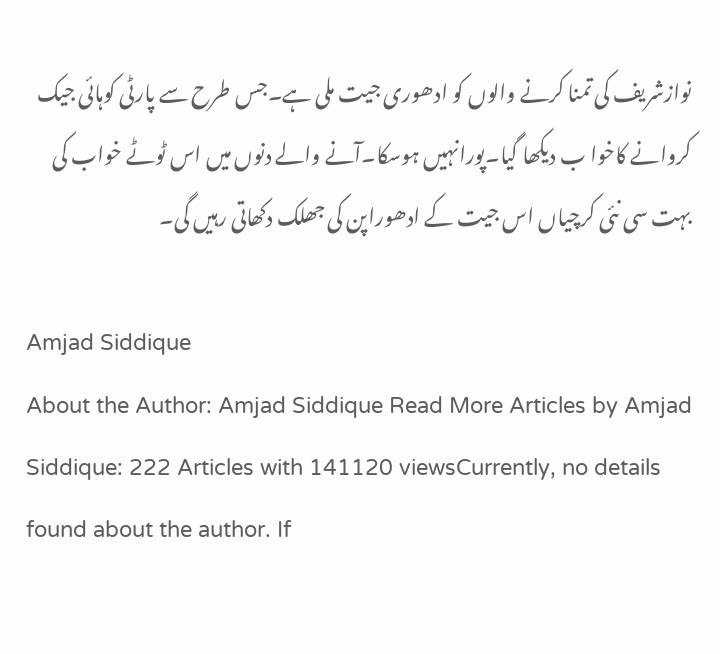نوازشریف کی تمنا کرنے والوں کو ادھوری جیت ملی ہے۔جس طرح سے پارٹی کوہائی جیک کروانے کاخوا ب دیکھا گیا۔پورانہیں ہوسکا۔آنے والے دنوں میں اس ٹوٹے خواب کی بہت سی نئی کرچیاں اس جیت کے ادھوراپن کی جھلک دکھاتی رہیں گی۔

Amjad Siddique
About the Author: Amjad Siddique Read More Articles by Amjad Siddique: 222 Articles with 141120 viewsCurrently, no details found about the author. If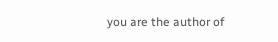you are the author of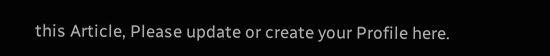this Article, Please update or create your Profile here.